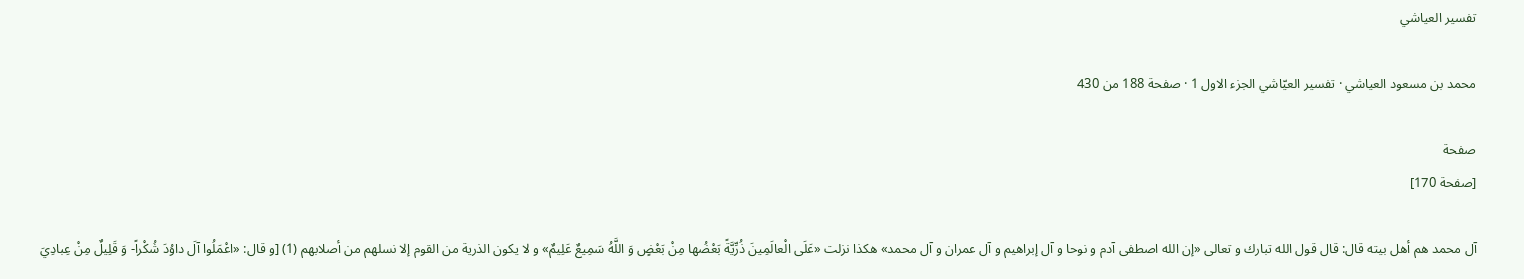تفسير العياشي

محمد بن مسعود العياشي · تفسير العيّاشي الجزء الاول 1 · صفحة 188 من 430

صفحة
[صفحة 170]

آل محمد هم أهل بيته قال: قال قول الله تبارك و تعالى «إن الله اصطفى آدم و نوحا و آل إبراهيم و آل عمران و آل محمد» هكذا نزلت «عَلَى الْعالَمِينَ ذُرِّيَّةً بَعْضُها مِنْ بَعْضٍ وَ اللَّهُ سَمِيعٌ عَلِيمٌ» و لا يكون الذرية من القوم إلا نسلهم من أصلابهم (1) [و قال: «اعْمَلُوا آلَ داوُدَ شُكْراً- وَ قَلِيلٌ مِنْ عِبادِيَ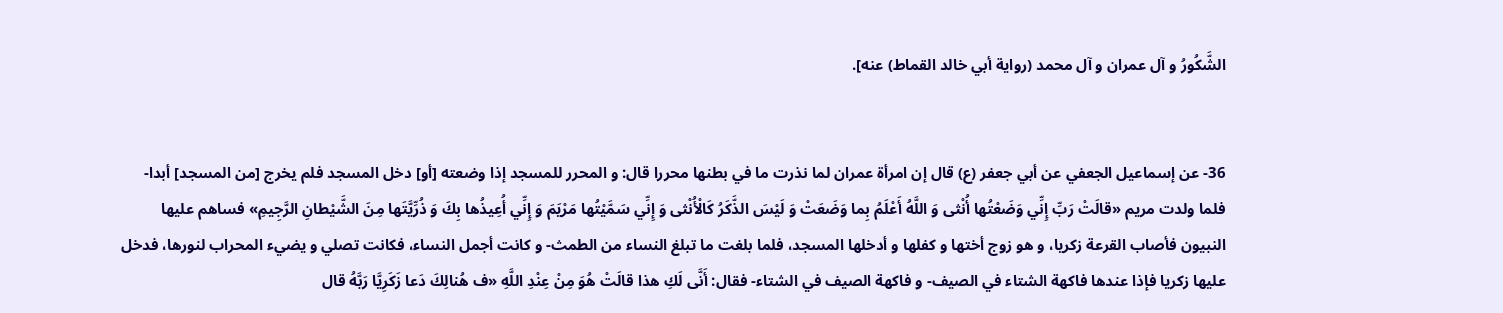الشَّكُورُ و آل عمران و آل محمد (رواية أبي خالد القماط) عنه].


36- عن إسماعيل الجعفي عن أبي جعفر (ع) قال إن امرأة عمران لما نذرت ما في بطنها محررا قال: و المحرر للمسجد إذا وضعته [أو] دخل المسجد فلم يخرج [من المسجد] أبدا- فلما ولدت مريم «قالَتْ رَبِّ إِنِّي وَضَعْتُها أُنْثى وَ اللَّهُ أَعْلَمُ بِما وَضَعَتْ وَ لَيْسَ الذَّكَرُ كَالْأُنْثى وَ إِنِّي سَمَّيْتُها مَرْيَمَ وَ إِنِّي أُعِيذُها بِكَ وَ ذُرِّيَّتَها مِنَ الشَّيْطانِ الرَّجِيمِ» فساهم عليها النبيون فأصاب القرعة زكريا، و هو زوج أختها و كفلها و أدخلها المسجد، فلما بلغت ما تبلغ النساء من الطمث- و كانت أجمل النساء، فكانت تصلي و يضيء المحراب لنورها، فدخل عليها زكريا فإذا عندها فاكهة الشتاء في الصيف- و فاكهة الصيف في الشتاء- فقال: أَنَّى لَكِ هذا قالَتْ هُوَ مِنْ عِنْدِ اللَّهِ «ف هُنالِكَ دَعا زَكَرِيَّا رَبَّهُ قال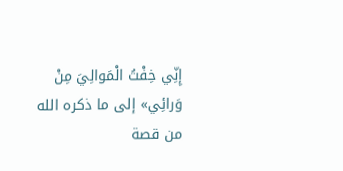إِنِّي خِفْتُ الْمَوالِيَ مِنْ وَرائِي» إلى ما ذكره الله من قصة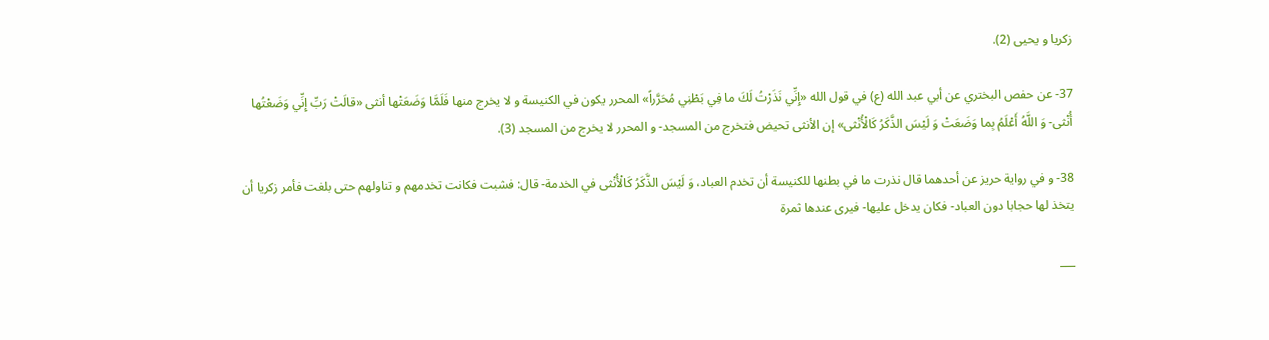زكريا و يحيى (2).

37- عن حفص البختري عن أبي عبد الله (ع) في قول الله «إِنِّي نَذَرْتُ لَكَ ما فِي بَطْنِي مُحَرَّراً» المحرر يكون في الكنيسة و لا يخرج منها فَلَمَّا وَضَعَتْها أنثى «قالَتْ رَبِّ إِنِّي وَضَعْتُها أُنْثى- وَ اللَّهُ أَعْلَمُ بِما وَضَعَتْ وَ لَيْسَ الذَّكَرُ كَالْأُنْثى» إن الأنثى تحيض فتخرج من المسجد- و المحرر لا يخرج من المسجد (3).

38- و في رواية حريز عن أحدهما قال نذرت ما في بطنها للكنيسة أن تخدم العباد، وَ لَيْسَ الذَّكَرُ كَالْأُنْثى في الخدمة- قال: فشبت فكانت تخدمهم و تناولهم حتى بلغت فأمر زكريا أن يتخذ لها حجابا دون العباد- فكان يدخل عليها- فيرى عندها ثمرة

___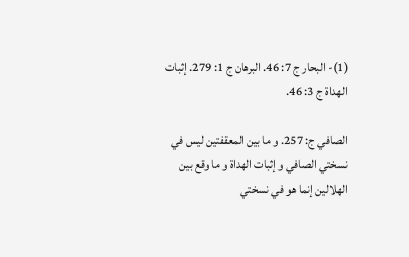(1)- البحار ج 7: 46. البرهان ج 1: 279. إثبات الهداة ج 3: 46.

الصافي ج: 257. و ما بين المعقفتين ليس في نسختي الصافي و إثبات الهداة و ما وقع بين الهلالين إنما هو في نسختي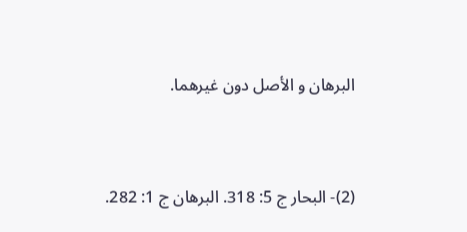البرهان و الأصل دون غيرهما.


(2)- البحار ج 5: 318. البرهان ج 1: 282.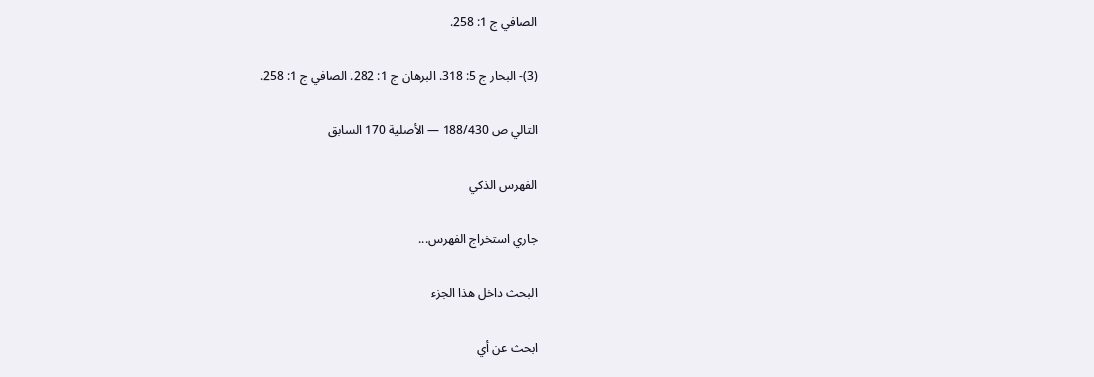الصافي ج 1: 258.

(3)- البحار ج 5: 318. البرهان ج 1: 282. الصافي ج 1: 258.

التالي ص 188/430 — الأصلية 170 السابق

الفهرس الذكي

جاري استخراج الفهرس...

البحث داخل هذا الجزء

ابحث عن أي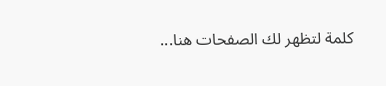كلمة لتظهر لك الصفحات هنا...